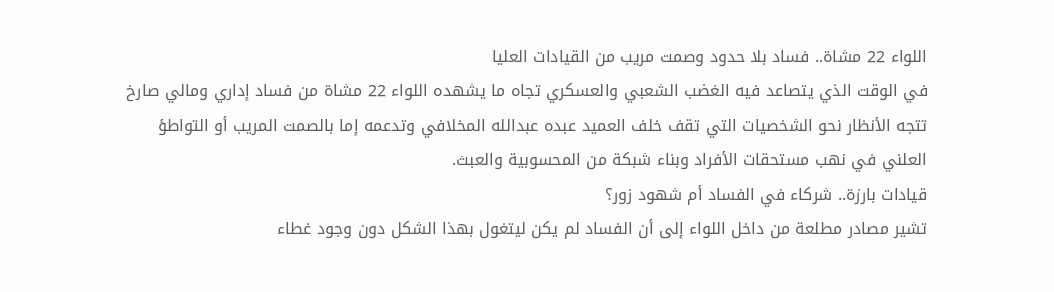اللواء 22 مشاة.. فساد بلا حدود وصمت مريب من القيادات العليا
في الوقت الذي يتصاعد فيه الغضب الشعبي والعسكري تجاه ما يشهده اللواء 22 مشاة من فساد إداري ومالي صارخ تتجه الأنظار نحو الشخصيات التي تقف خلف العميد عبده عبدالله المخلافي وتدعمه إما بالصمت المريب أو التواطؤ العلني في نهب مستحقات الأفراد وبناء شبكة من المحسوبية والعبث.
قيادات بارزة.. شركاء في الفساد أم شهود زور؟
تشير مصادر مطلعة من داخل اللواء إلى أن الفساد لم يكن ليتغول بهذا الشكل دون وجود غطاء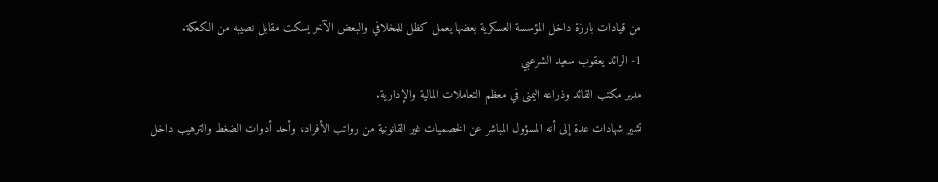من قيادات بارزة داخل المؤسسة العسكرية بعضها يعمل كظل للمخلافي والبعض الآخر يسكت مقابل نصيبه من الكعكة.
1- الرائد يعقوب سعيد الشرعبي
مدير مكتب القائد وذراعه اليمنى في معظم التعاملات المالية والإدارية.
تشير شهادات عدة إلى أنه المسؤول المباشر عن الخصميات غير القانونية من رواتب الأفراد، وأحد أدوات الضغط والترهيب داخل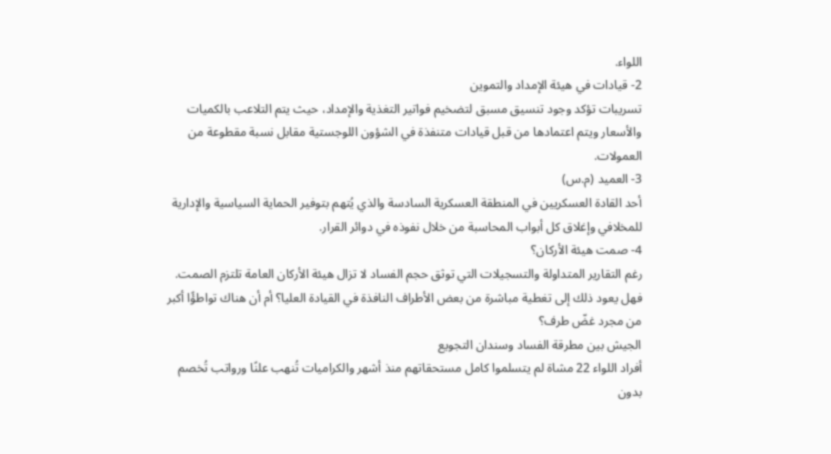اللواء.
2- قيادات في هيئة الإمداد والتموين
تسريبات تؤكد وجود تنسيق مسبق لتضخيم فواتير التغذية والإمداد، حيث يتم التلاعب بالكميات والأسعار ويتم اعتمادها من قبل قيادات متنفذة في الشؤون اللوجستية مقابل نسبة مقطوعة من العمولات.
3- العميد (م.س)
أحد القادة العسكريين في المنطقة العسكرية السادسة والذي يُتهم بتوفير الحماية السياسية والإدارية للمخلافي وإغلاق كل أبواب المحاسبة من خلال نفوذه في دوائر القرار.
4- صمت هيئة الأركان؟
رغم التقارير المتداولة والتسجيلات التي توثق حجم الفساد لا تزال هيئة الأركان العامة تلتزم الصمت.
فهل يعود ذلك إلى تغطية مباشرة من بعض الأطراف النافذة في القيادة العليا؟ أم أن هناك تواطؤًا أكبر من مجرد غضّ طرف؟
الجيش بين مطرقة الفساد وسندان التجويع
أفراد اللواء 22 مشاة لم يتسلموا كامل مستحقاتهم منذ أشهر والكراميات تُنهب علنًا ورواتب تُخصم بدون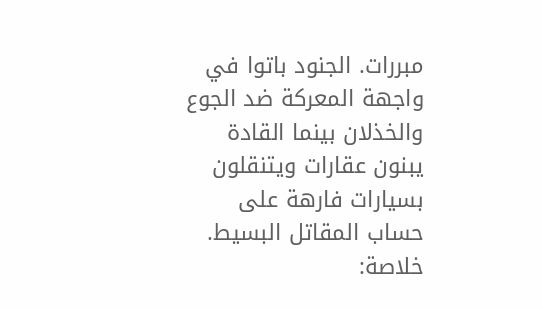مبررات. الجنود باتوا في واجهة المعركة ضد الجوع والخذلان بينما القادة يبنون عقارات ويتنقلون بسيارات فارهة على حساب المقاتل البسيط.
خلاصة: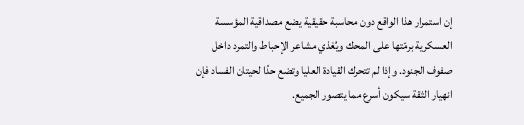إن استمرار هذا الواقع دون محاسبة حقيقية يضع مصداقية المؤسسة العسكرية برمّتها على المحك ويُغذي مشاعر الإحباط والتمرد داخل صفوف الجنود. وإذا لم تتحرك القيادة العليا وتضع حدًا لحيتان الفساد فإن انهيار الثقة سيكون أسرع مما يتصور الجميع.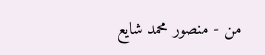من - منصور محمد شايع